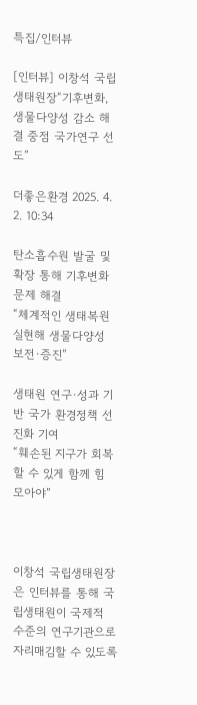특집/인터뷰

[인터뷰] 이창석 국립생태원장“기후변화, 생물다양성 감소 해결 중점 국가연구 선도”

더좋은환경 2025. 4. 2. 10:34

탄소흡수원 발굴 및 확장 통해 기후변화 문제 해결
“체계적인 생태복원 실현해 생물다양성 보전·증진”

생태원 연구·성과 기반 국가 환경정책 선진화 기여
“훼손된 지구가 회복할 수 있게 함께 힘 모아야”



이창석 국립생태원장은 인터뷰를 통해 국립생태원이 국제적 수준의 연구기관으로 자리매김할 수 있도록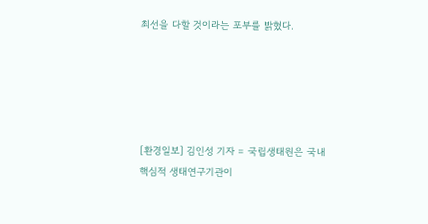최선을 다할 것이라는 포부를 밝혔다.





[환경일보] 김인성 기자 = 국립생태원은 국내 핵심적 생태연구기관이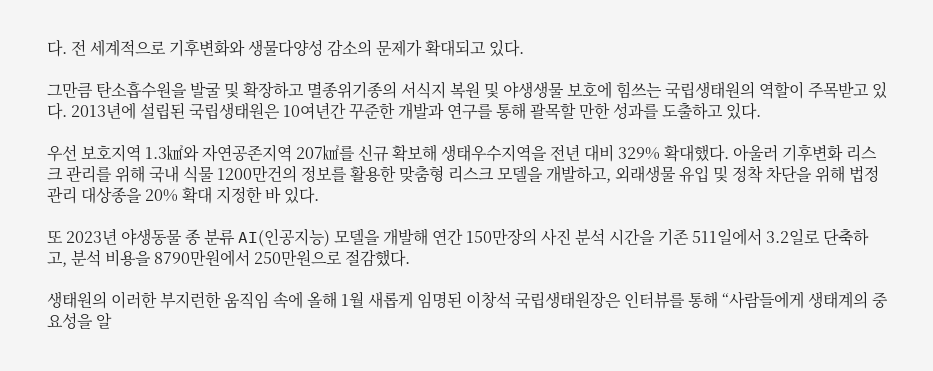다. 전 세계적으로 기후변화와 생물다양성 감소의 문제가 확대되고 있다.

그만큼 탄소흡수원을 발굴 및 확장하고 멸종위기종의 서식지 복원 및 야생생물 보호에 힘쓰는 국립생태원의 역할이 주목받고 있다. 2013년에 설립된 국립생태원은 10여년간 꾸준한 개발과 연구를 통해 괄목할 만한 성과를 도출하고 있다.

우선 보호지역 1.3㎢와 자연공존지역 207㎢를 신규 확보해 생태우수지역을 전년 대비 329% 확대했다. 아울러 기후변화 리스크 관리를 위해 국내 식물 1200만건의 정보를 활용한 맞춤형 리스크 모델을 개발하고, 외래생물 유입 및 정착 차단을 위해 법정관리 대상종을 20% 확대 지정한 바 있다.

또 2023년 야생동물 종 분류 AI(인공지능) 모델을 개발해 연간 150만장의 사진 분석 시간을 기존 511일에서 3.2일로 단축하고, 분석 비용을 8790만원에서 250만원으로 절감했다.

생태원의 이러한 부지런한 움직임 속에 올해 1월 새롭게 임명된 이창석 국립생태원장은 인터뷰를 통해 “사람들에게 생태계의 중요성을 알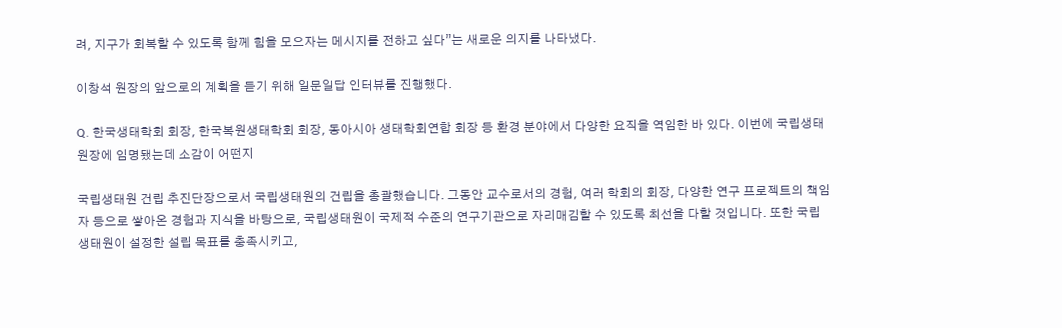려, 지구가 회복할 수 있도록 함께 힘을 모으자는 메시지를 전하고 싶다”는 새로운 의지를 나타냈다.

이창석 원장의 앞으로의 계획을 듣기 위해 일문일답 인터뷰를 진행했다.

Q. 한국생태학회 회장, 한국복원생태학회 회장, 동아시아 생태학회연합 회장 등 환경 분야에서 다양한 요직을 역임한 바 있다. 이번에 국립생태원장에 임명됐는데 소감이 어떤지

국립생태원 건립 추진단장으로서 국립생태원의 건립을 총괄했습니다. 그동안 교수로서의 경험, 여러 학회의 회장, 다양한 연구 프로젝트의 책임자 등으로 쌓아온 경험과 지식을 바탕으로, 국립생태원이 국제적 수준의 연구기관으로 자리매김할 수 있도록 최선을 다할 것입니다. 또한 국립생태원이 설정한 설립 목표를 충족시키고,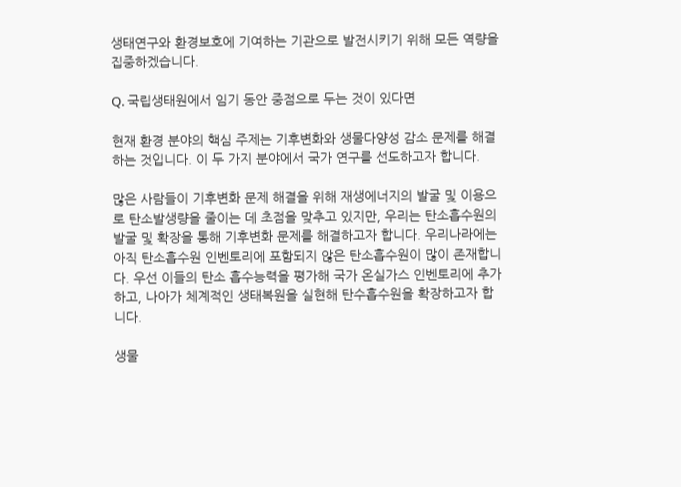생태연구와 환경보호에 기여하는 기관으로 발전시키기 위해 모든 역량을 집중하겠습니다.

Q. 국립생태원에서 임기 동안 중점으로 두는 것이 있다면

현재 환경 분야의 핵심 주제는 기후변화와 생물다양성 감소 문제를 해결하는 것입니다. 이 두 가지 분야에서 국가 연구를 선도하고자 합니다.

많은 사람들이 기후변화 문제 해결을 위해 재생에너지의 발굴 및 이용으로 탄소발생량을 줄이는 데 초점을 맞추고 있지만, 우리는 탄소흡수원의 발굴 및 확장을 통해 기후변화 문제를 해결하고자 합니다. 우리나라에는 아직 탄소흡수원 인벤토리에 포함되지 않은 탄소흡수원이 많이 존재합니다. 우선 이들의 탄소 흡수능력을 평가해 국가 온실가스 인벤토리에 추가하고, 나아가 체계적인 생태복원을 실현해 탄수흡수원을 확장하고자 합니다.

생물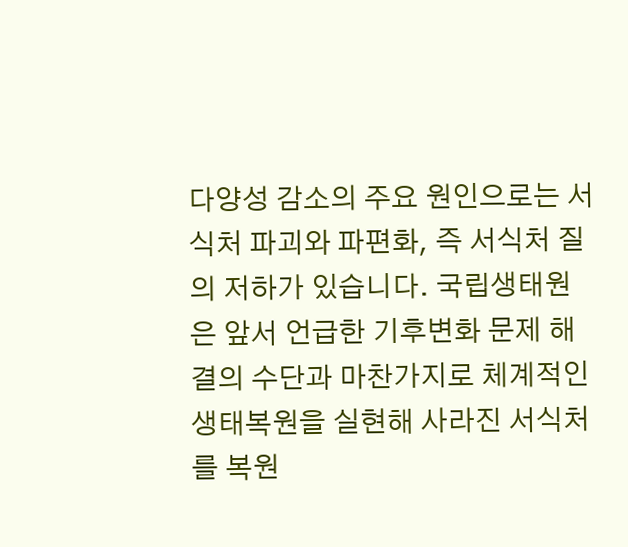다양성 감소의 주요 원인으로는 서식처 파괴와 파편화, 즉 서식처 질의 저하가 있습니다. 국립생태원은 앞서 언급한 기후변화 문제 해결의 수단과 마찬가지로 체계적인 생태복원을 실현해 사라진 서식처를 복원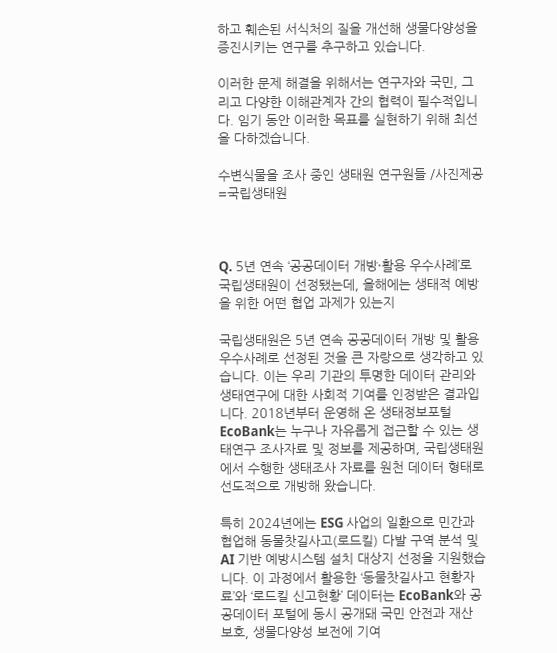하고 훼손된 서식처의 질을 개선해 생물다양성을 증진시키는 연구를 추구하고 있습니다.

이러한 문제 해결을 위해서는 연구자와 국민, 그리고 다양한 이해관계자 간의 협력이 필수적입니다. 임기 동안 이러한 목표를 실현하기 위해 최선을 다하겠습니다.

수변식물을 조사 중인 생태원 연구원들 /사진제공=국립생태원



Q. 5년 연속 ‘공공데이터 개방·활용 우수사례’로 국립생태원이 선정됐는데, 올해에는 생태적 예방을 위한 어떤 협업 과제가 있는지

국립생태원은 5년 연속 공공데이터 개방 및 활용 우수사례로 선정된 것을 큰 자랑으로 생각하고 있습니다. 이는 우리 기관의 투명한 데이터 관리와 생태연구에 대한 사회적 기여를 인정받은 결과입니다. 2018년부터 운영해 온 생태정보포털 EcoBank는 누구나 자유롭게 접근할 수 있는 생태연구 조사자료 및 정보를 제공하며, 국립생태원에서 수행한 생태조사 자료를 원천 데이터 형태로 선도적으로 개방해 왔습니다.

특히 2024년에는 ESG 사업의 일환으로 민간과 협업해 동물찻길사고(로드킬) 다발 구역 분석 및 AI 기반 예방시스템 설치 대상지 선정을 지원했습니다. 이 과정에서 활용한 ‘동물찻길사고 현황자료’와 ‘로드킬 신고현황’ 데이터는 EcoBank와 공공데이터 포털에 동시 공개돼 국민 안전과 재산 보호, 생물다양성 보전에 기여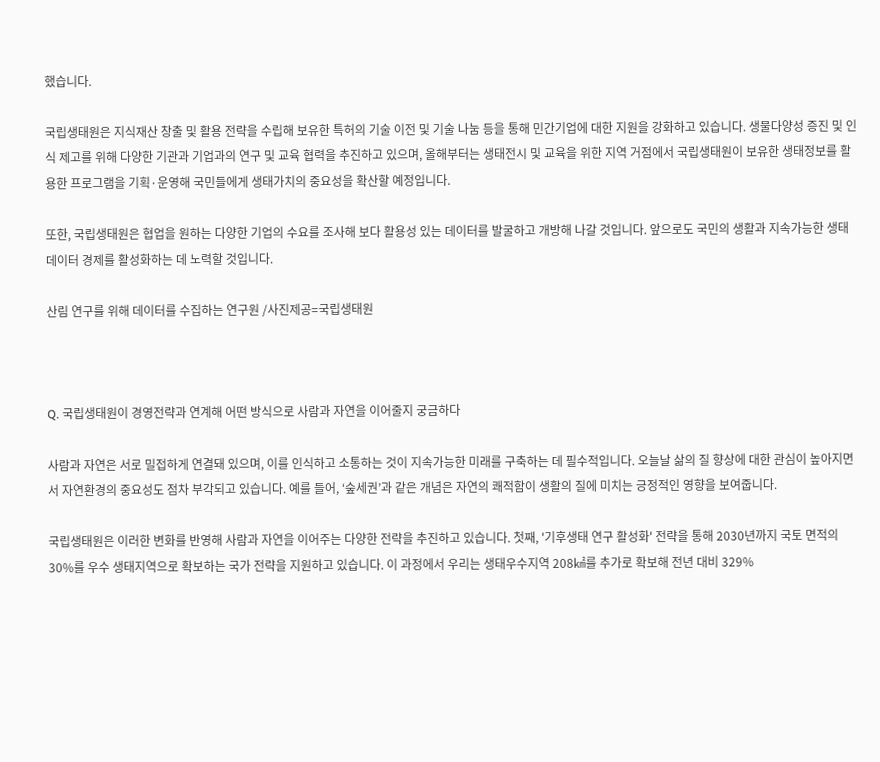했습니다.

국립생태원은 지식재산 창출 및 활용 전략을 수립해 보유한 특허의 기술 이전 및 기술 나눔 등을 통해 민간기업에 대한 지원을 강화하고 있습니다. 생물다양성 증진 및 인식 제고를 위해 다양한 기관과 기업과의 연구 및 교육 협력을 추진하고 있으며, 올해부터는 생태전시 및 교육을 위한 지역 거점에서 국립생태원이 보유한 생태정보를 활용한 프로그램을 기획·운영해 국민들에게 생태가치의 중요성을 확산할 예정입니다.

또한, 국립생태원은 협업을 원하는 다양한 기업의 수요를 조사해 보다 활용성 있는 데이터를 발굴하고 개방해 나갈 것입니다. 앞으로도 국민의 생활과 지속가능한 생태 데이터 경제를 활성화하는 데 노력할 것입니다.

산림 연구를 위해 데이터를 수집하는 연구원 /사진제공=국립생태원



Q. 국립생태원이 경영전략과 연계해 어떤 방식으로 사람과 자연을 이어줄지 궁금하다

사람과 자연은 서로 밀접하게 연결돼 있으며, 이를 인식하고 소통하는 것이 지속가능한 미래를 구축하는 데 필수적입니다. 오늘날 삶의 질 향상에 대한 관심이 높아지면서 자연환경의 중요성도 점차 부각되고 있습니다. 예를 들어, ‘숲세권’과 같은 개념은 자연의 쾌적함이 생활의 질에 미치는 긍정적인 영향을 보여줍니다.

국립생태원은 이러한 변화를 반영해 사람과 자연을 이어주는 다양한 전략을 추진하고 있습니다. 첫째, '기후생태 연구 활성화' 전략을 통해 2030년까지 국토 면적의 30%를 우수 생태지역으로 확보하는 국가 전략을 지원하고 있습니다. 이 과정에서 우리는 생태우수지역 208㎢를 추가로 확보해 전년 대비 329%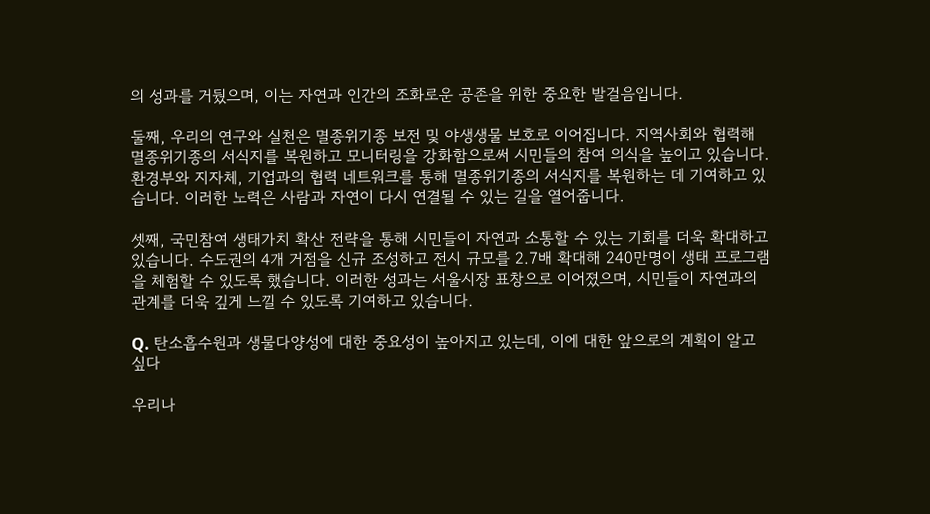의 성과를 거뒀으며, 이는 자연과 인간의 조화로운 공존을 위한 중요한 발걸음입니다.

둘째, 우리의 연구와 실천은 멸종위기종 보전 및 야생생물 보호로 이어집니다. 지역사회와 협력해 멸종위기종의 서식지를 복원하고 모니터링을 강화함으로써 시민들의 참여 의식을 높이고 있습니다. 환경부와 지자체, 기업과의 협력 네트워크를 통해 멸종위기종의 서식지를 복원하는 데 기여하고 있습니다. 이러한 노력은 사람과 자연이 다시 연결될 수 있는 길을 열어줍니다.

셋째, 국민참여 생태가치 확산 전략을 통해 시민들이 자연과 소통할 수 있는 기회를 더욱 확대하고 있습니다. 수도권의 4개 거점을 신규 조성하고 전시 규모를 2.7배 확대해 240만명이 생태 프로그램을 체험할 수 있도록 했습니다. 이러한 성과는 서울시장 표창으로 이어졌으며, 시민들이 자연과의 관계를 더욱 깊게 느낄 수 있도록 기여하고 있습니다.

Q. 탄소흡수원과 생물다양성에 대한 중요성이 높아지고 있는데, 이에 대한 앞으로의 계획이 알고 싶다

우리나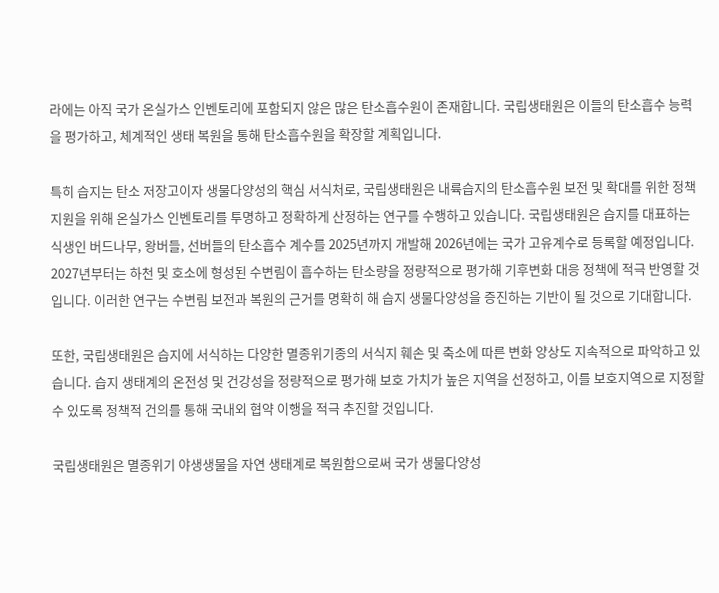라에는 아직 국가 온실가스 인벤토리에 포함되지 않은 많은 탄소흡수원이 존재합니다. 국립생태원은 이들의 탄소흡수 능력을 평가하고, 체계적인 생태 복원을 통해 탄소흡수원을 확장할 계획입니다.

특히 습지는 탄소 저장고이자 생물다양성의 핵심 서식처로, 국립생태원은 내륙습지의 탄소흡수원 보전 및 확대를 위한 정책 지원을 위해 온실가스 인벤토리를 투명하고 정확하게 산정하는 연구를 수행하고 있습니다. 국립생태원은 습지를 대표하는 식생인 버드나무, 왕버들, 선버들의 탄소흡수 계수를 2025년까지 개발해 2026년에는 국가 고유계수로 등록할 예정입니다. 2027년부터는 하천 및 호소에 형성된 수변림이 흡수하는 탄소량을 정량적으로 평가해 기후변화 대응 정책에 적극 반영할 것입니다. 이러한 연구는 수변림 보전과 복원의 근거를 명확히 해 습지 생물다양성을 증진하는 기반이 될 것으로 기대합니다.

또한, 국립생태원은 습지에 서식하는 다양한 멸종위기종의 서식지 훼손 및 축소에 따른 변화 양상도 지속적으로 파악하고 있습니다. 습지 생태계의 온전성 및 건강성을 정량적으로 평가해 보호 가치가 높은 지역을 선정하고, 이를 보호지역으로 지정할 수 있도록 정책적 건의를 통해 국내외 협약 이행을 적극 추진할 것입니다.

국립생태원은 멸종위기 야생생물을 자연 생태계로 복원함으로써 국가 생물다양성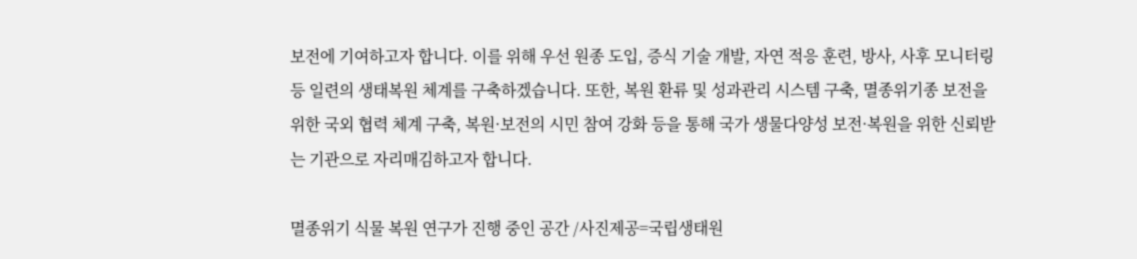보전에 기여하고자 합니다. 이를 위해 우선 원종 도입, 증식 기술 개발, 자연 적응 훈련, 방사, 사후 모니터링 등 일련의 생태복원 체계를 구축하겠습니다. 또한, 복원 환류 및 성과관리 시스템 구축, 멸종위기종 보전을 위한 국외 협력 체계 구축, 복원·보전의 시민 참여 강화 등을 통해 국가 생물다양성 보전·복원을 위한 신뢰받는 기관으로 자리매김하고자 합니다.

멸종위기 식물 복원 연구가 진행 중인 공간 /사진제공=국립생태원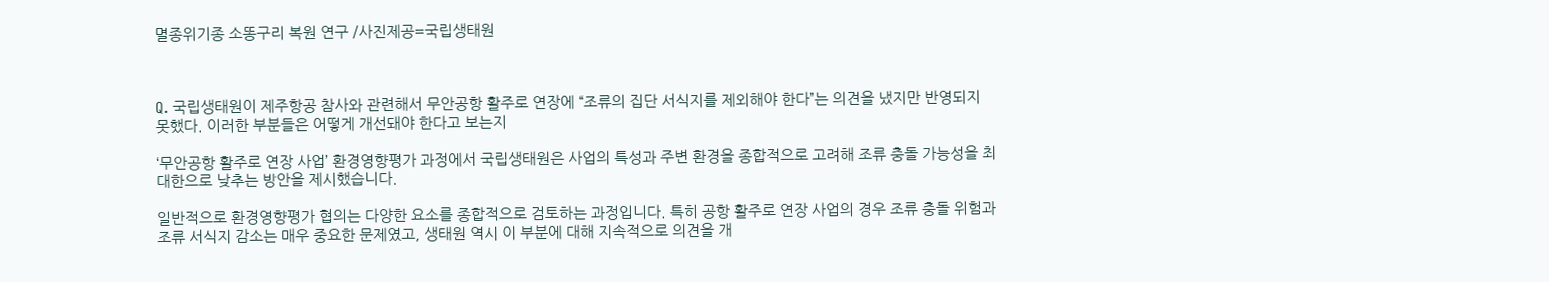멸종위기종 소똥구리 복원 연구 /사진제공=국립생태원



Q. 국립생태원이 제주항공 참사와 관련해서 무안공항 활주로 연장에 “조류의 집단 서식지를 제외해야 한다”는 의견을 냈지만 반영되지 못했다. 이러한 부분들은 어떻게 개선돼야 한다고 보는지

‘무안공항 활주로 연장 사업’ 환경영향평가 과정에서 국립생태원은 사업의 특성과 주변 환경을 종합적으로 고려해 조류 충돌 가능성을 최대한으로 낮추는 방안을 제시했습니다.

일반적으로 환경영향평가 협의는 다양한 요소를 종합적으로 검토하는 과정입니다. 특히 공항 활주로 연장 사업의 경우 조류 충돌 위험과 조류 서식지 감소는 매우 중요한 문제였고, 생태원 역시 이 부분에 대해 지속적으로 의견을 개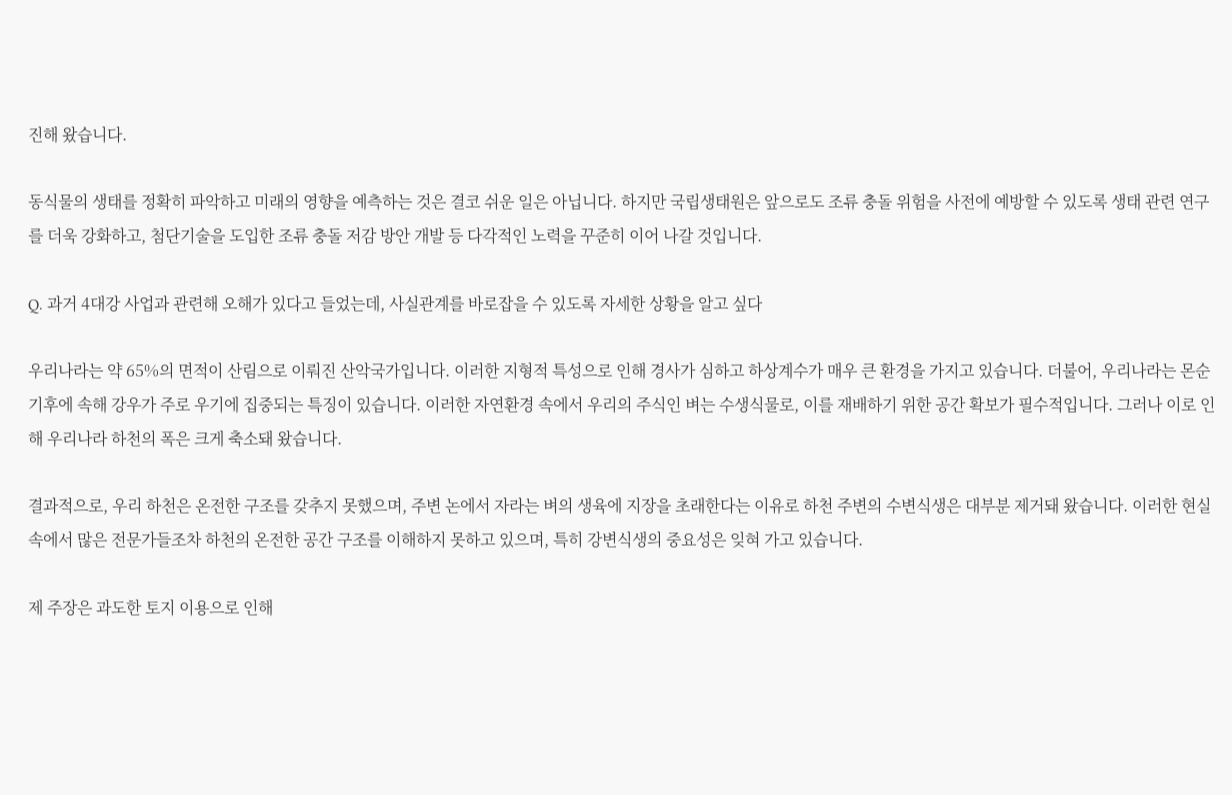진해 왔습니다.

동식물의 생태를 정확히 파악하고 미래의 영향을 예측하는 것은 결코 쉬운 일은 아닙니다. 하지만 국립생태원은 앞으로도 조류 충돌 위험을 사전에 예방할 수 있도록 생태 관련 연구를 더욱 강화하고, 첨단기술을 도입한 조류 충돌 저감 방안 개발 등 다각적인 노력을 꾸준히 이어 나갈 것입니다.

Q. 과거 4대강 사업과 관련해 오해가 있다고 들었는데, 사실관계를 바로잡을 수 있도록 자세한 상황을 알고 싶다

우리나라는 약 65%의 면적이 산림으로 이뤄진 산악국가입니다. 이러한 지형적 특성으로 인해 경사가 심하고 하상계수가 매우 큰 환경을 가지고 있습니다. 더불어, 우리나라는 몬순 기후에 속해 강우가 주로 우기에 집중되는 특징이 있습니다. 이러한 자연환경 속에서 우리의 주식인 벼는 수생식물로, 이를 재배하기 위한 공간 확보가 필수적입니다. 그러나 이로 인해 우리나라 하천의 폭은 크게 축소돼 왔습니다.

결과적으로, 우리 하천은 온전한 구조를 갖추지 못했으며, 주변 논에서 자라는 벼의 생육에 지장을 초래한다는 이유로 하천 주변의 수변식생은 대부분 제거돼 왔습니다. 이러한 현실 속에서 많은 전문가들조차 하천의 온전한 공간 구조를 이해하지 못하고 있으며, 특히 강변식생의 중요성은 잊혀 가고 있습니다.

제 주장은 과도한 토지 이용으로 인해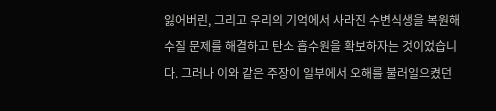잃어버린, 그리고 우리의 기억에서 사라진 수변식생을 복원해 수질 문제를 해결하고 탄소 흡수원을 확보하자는 것이었습니다. 그러나 이와 같은 주장이 일부에서 오해를 불러일으켰던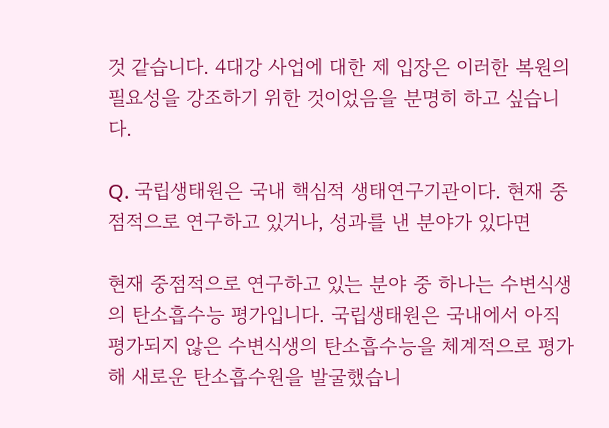것 같습니다. 4대강 사업에 대한 제 입장은 이러한 복원의 필요성을 강조하기 위한 것이었음을 분명히 하고 싶습니다.

Q. 국립생태원은 국내 핵심적 생태연구기관이다. 현재 중점적으로 연구하고 있거나, 성과를 낸 분야가 있다면

현재 중점적으로 연구하고 있는 분야 중 하나는 수변식생의 탄소흡수능 평가입니다. 국립생태원은 국내에서 아직 평가되지 않은 수변식생의 탄소흡수능을 체계적으로 평가해 새로운 탄소흡수원을 발굴했습니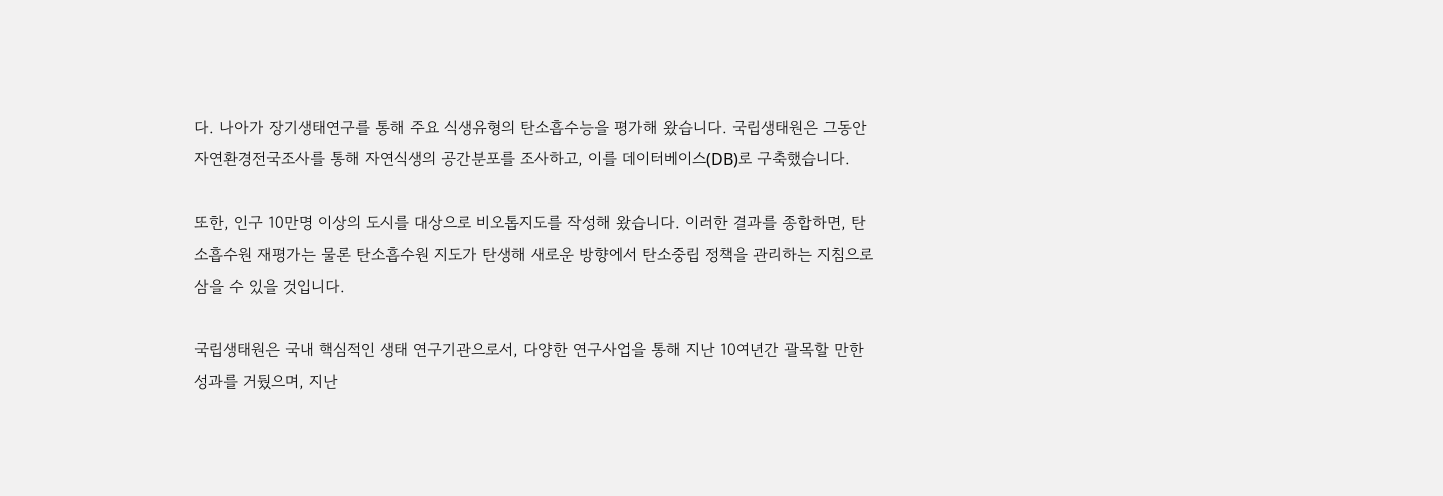다. 나아가 장기생태연구를 통해 주요 식생유형의 탄소흡수능을 평가해 왔습니다. 국립생태원은 그동안 자연환경전국조사를 통해 자연식생의 공간분포를 조사하고, 이를 데이터베이스(DB)로 구축했습니다.

또한, 인구 10만명 이상의 도시를 대상으로 비오톱지도를 작성해 왔습니다. 이러한 결과를 종합하면, 탄소흡수원 재평가는 물론 탄소흡수원 지도가 탄생해 새로운 방향에서 탄소중립 정책을 관리하는 지침으로 삼을 수 있을 것입니다.

국립생태원은 국내 핵심적인 생태 연구기관으로서, 다양한 연구사업을 통해 지난 10여년간 괄목할 만한 성과를 거뒀으며, 지난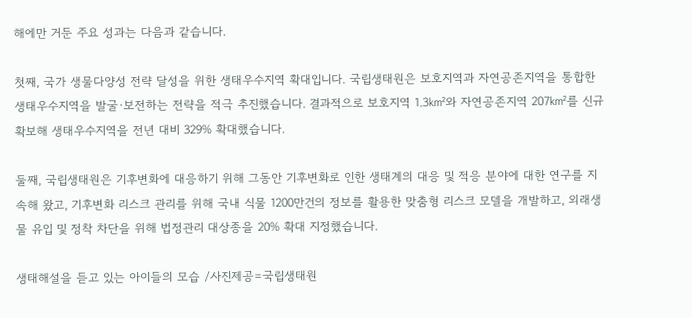해에만 거둔 주요 성과는 다음과 같습니다.

첫째, 국가 생물다양성 전략 달성을 위한 생태우수지역 확대입니다. 국립생태원은 보호지역과 자연공존지역을 통합한 생태우수지역을 발굴·보전하는 전략을 적극 추진했습니다. 결과적으로 보호지역 1.3㎢와 자연공존지역 207㎢를 신규 확보해 생태우수지역을 전년 대비 329% 확대했습니다.

둘째, 국립생태원은 기후변화에 대응하기 위해 그동안 기후변화로 인한 생태계의 대응 및 적응 분야에 대한 연구를 지속해 왔고, 기후변화 리스크 관리를 위해 국내 식물 1200만건의 정보를 활용한 맞춤형 리스크 모델을 개발하고, 외래생물 유입 및 정착 차단을 위해 법정관리 대상종을 20% 확대 지정했습니다.

생태해설을 듣고 있는 아이들의 모습 /사진제공=국립생태원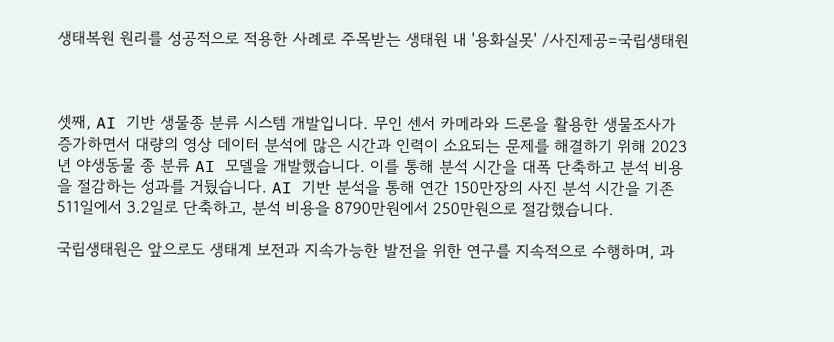생태복원 원리를 성공적으로 적용한 사례로 주목받는 생태원 내 '용화실못' /사진제공=국립생태원



셋째, AI 기반 생물종 분류 시스템 개발입니다. 무인 센서 카메라와 드론을 활용한 생물조사가 증가하면서 대량의 영상 데이터 분석에 많은 시간과 인력이 소요되는 문제를 해결하기 위해 2023년 야생동물 종 분류 AI 모델을 개발했습니다. 이를 통해 분석 시간을 대폭 단축하고 분석 비용을 절감하는 성과를 거뒀습니다. AI 기반 분석을 통해 연간 150만장의 사진 분석 시간을 기존 511일에서 3.2일로 단축하고, 분석 비용을 8790만원에서 250만원으로 절감했습니다.

국립생태원은 앞으로도 생태계 보전과 지속가능한 발전을 위한 연구를 지속적으로 수행하며, 과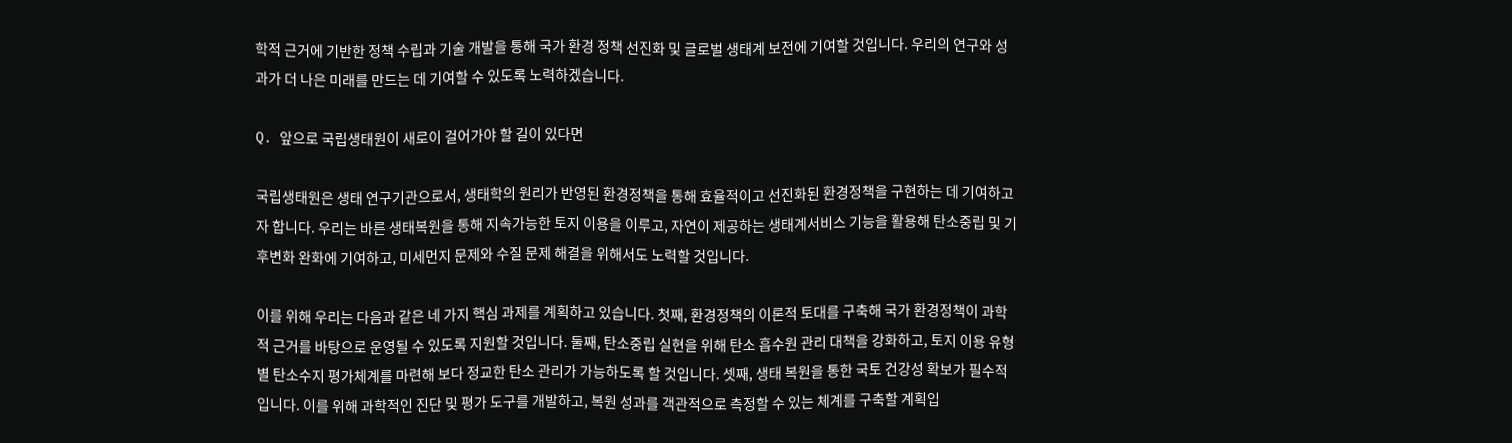학적 근거에 기반한 정책 수립과 기술 개발을 통해 국가 환경 정책 선진화 및 글로벌 생태계 보전에 기여할 것입니다. 우리의 연구와 성과가 더 나은 미래를 만드는 데 기여할 수 있도록 노력하겠습니다.

Q. 앞으로 국립생태원이 새로이 걸어가야 할 길이 있다면

국립생태원은 생태 연구기관으로서, 생태학의 원리가 반영된 환경정책을 통해 효율적이고 선진화된 환경정책을 구현하는 데 기여하고자 합니다. 우리는 바른 생태복원을 통해 지속가능한 토지 이용을 이루고, 자연이 제공하는 생태계서비스 기능을 활용해 탄소중립 및 기후변화 완화에 기여하고, 미세먼지 문제와 수질 문제 해결을 위해서도 노력할 것입니다.

이를 위해 우리는 다음과 같은 네 가지 핵심 과제를 계획하고 있습니다. 첫째, 환경정책의 이론적 토대를 구축해 국가 환경정책이 과학적 근거를 바탕으로 운영될 수 있도록 지원할 것입니다. 둘째, 탄소중립 실현을 위해 탄소 흡수원 관리 대책을 강화하고, 토지 이용 유형별 탄소수지 평가체계를 마련해 보다 정교한 탄소 관리가 가능하도록 할 것입니다. 셋째, 생태 복원을 통한 국토 건강성 확보가 필수적입니다. 이를 위해 과학적인 진단 및 평가 도구를 개발하고, 복원 성과를 객관적으로 측정할 수 있는 체계를 구축할 계획입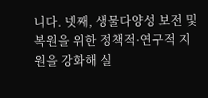니다. 넷째, 생물다양성 보전 및 복원을 위한 정책적·연구적 지원을 강화해 실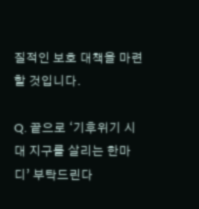질적인 보호 대책을 마련할 것입니다.

Q. 끝으로 ‘기후위기 시대 지구를 살리는 한마디’ 부탁드린다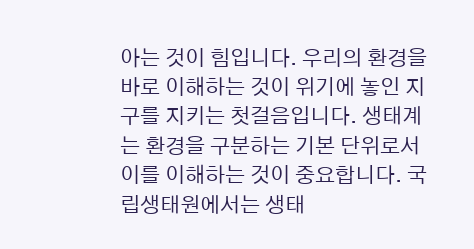아는 것이 힘입니다. 우리의 환경을 바로 이해하는 것이 위기에 놓인 지구를 지키는 첫걸음입니다. 생태계는 환경을 구분하는 기본 단위로서 이를 이해하는 것이 중요합니다. 국립생태원에서는 생태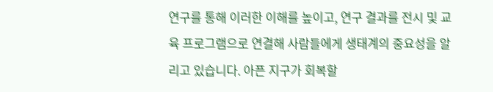연구를 통해 이러한 이해를 높이고, 연구 결과를 전시 및 교육 프로그램으로 연결해 사람들에게 생태계의 중요성을 알리고 있습니다. 아픈 지구가 회복할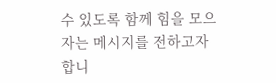수 있도록 함께 힘을 모으자는 메시지를 전하고자 합니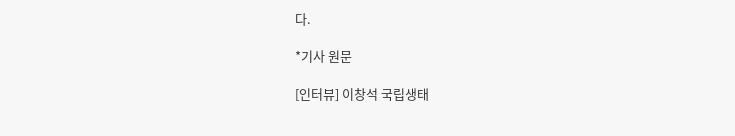다.

*기사 원문

[인터뷰] 이창석 국립생태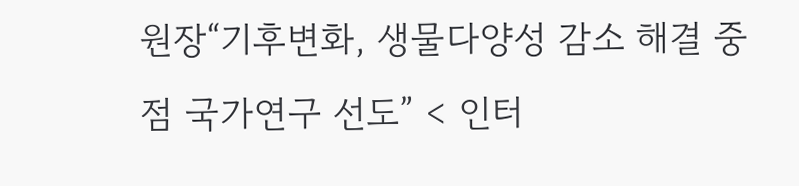원장“기후변화, 생물다양성 감소 해결 중점 국가연구 선도” < 인터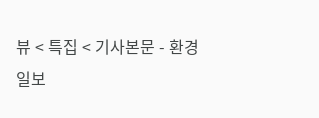뷰 < 특집 < 기사본문 - 환경일보